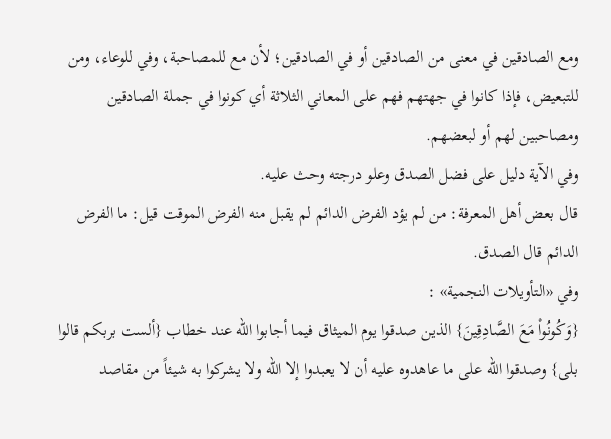ومع الصادقين في معنى من الصادقين أو في الصادقين؛ لأن مع للمصاحبة، وفي للوعاء، ومن للتبعيض، فإذا كانوا في جهتهم فهم على المعاني الثلاثة أي كونوا في جملة الصادقين ومصاحبين لهم أو لبعضهم.
وفي الآية دليل على فضل الصدق وعلو درجته وحث عليه.
قال بعض أهل المعرفة: من لم يؤد الفرض الدائم لم يقبل منه الفرض الموقت قيل: ما الفرض الدائم قال الصدق.
وفي «التأويلات النجمية» :
{وَكُونُواْ مَعَ الصَّادِقِينَ} الذين صدقوا يوم الميثاق فيما أجابوا الله عند خطاب {ألست بربكم قالوا بلى} وصدقوا الله على ما عاهدوه عليه أن لا يعبدوا إلا الله ولا يشركوا به شيئاً من مقاصد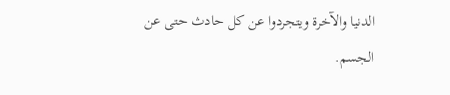الدنيا والآخرة ويتجردوا عن كل حادث حتى عن الجسم.